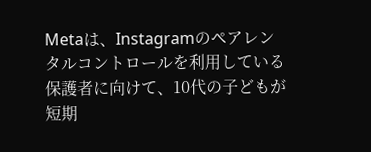Metaは、Instagramのペアレンタルコントロールを利用している保護者に向けて、10代の子どもが短期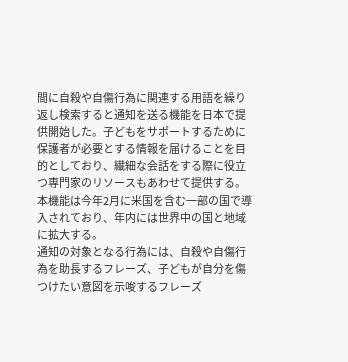間に自殺や自傷行為に関連する用語を繰り返し検索すると通知を送る機能を日本で提供開始した。子どもをサポートするために保護者が必要とする情報を届けることを目的としており、繊細な会話をする際に役立つ専門家のリソースもあわせて提供する。本機能は今年2月に米国を含む一部の国で導入されており、年内には世界中の国と地域に拡大する。
通知の対象となる行為には、自殺や自傷行為を助長するフレーズ、子どもが自分を傷つけたい意図を示唆するフレーズ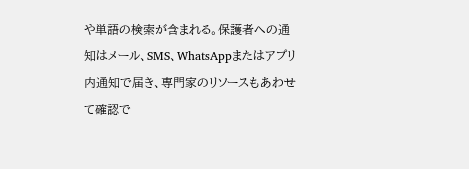や単語の検索が含まれる。保護者への通知はメール、SMS、WhatsAppまたはアプリ内通知で届き、専門家のリソースもあわせて確認で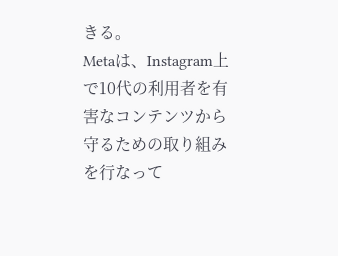きる。
Metaは、Instagram上で10代の利用者を有害なコンテンツから守るための取り組みを行なって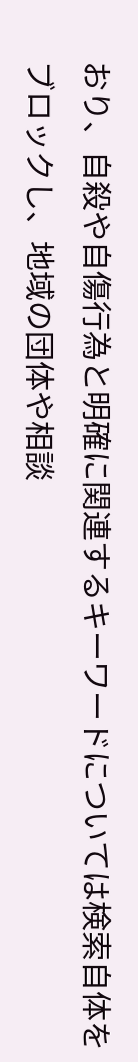おり、自殺や自傷行為と明確に関連するキーワードについては検索自体をブロックし、地域の団体や相談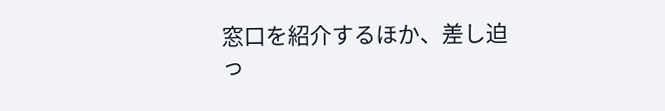窓口を紹介するほか、差し迫っ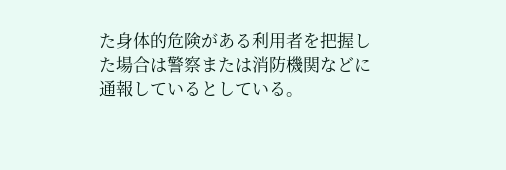た身体的危険がある利用者を把握した場合は警察または消防機関などに通報しているとしている。